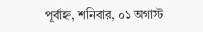পূর্বাহ্ন, শনিবার, ০১ অগাস্ট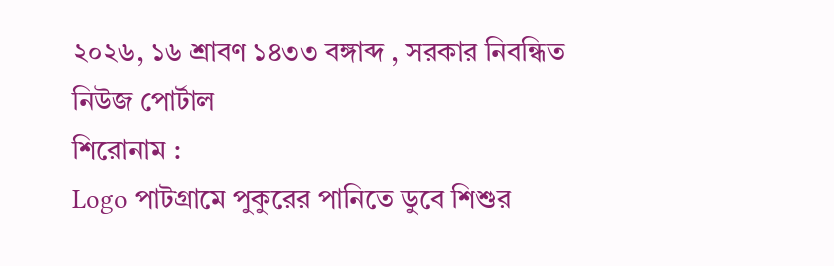২০২৬, ১৬ শ্রাবণ ১৪৩৩ বঙ্গাব্দ , সরকার নিবন্ধিত নিউজ পোর্টাল
শিরোনাম :
Logo পাটগ্রামে পুকুরের পানিতে ডুবে শিশুর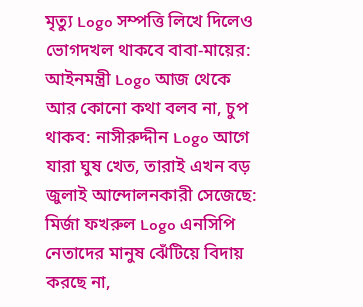মৃত্যু Logo সম্পত্তি লিখে দিলেও ভোগদখল থাকবে বাবা-মায়ের: আইনমন্ত্রী Logo আজ থেকে আর কোনো কথা বলব না, চুপ থাকব: নাসীরুদ্দীন Logo আগে যারা ঘুষ খেত, তারাই এখন বড় জুলাই আন্দোলনকারী সেজেছে: মির্জা ফখরুল Logo এনসিপি নেতাদের মানুষ ঝেঁটিয়ে বিদায় করছে না,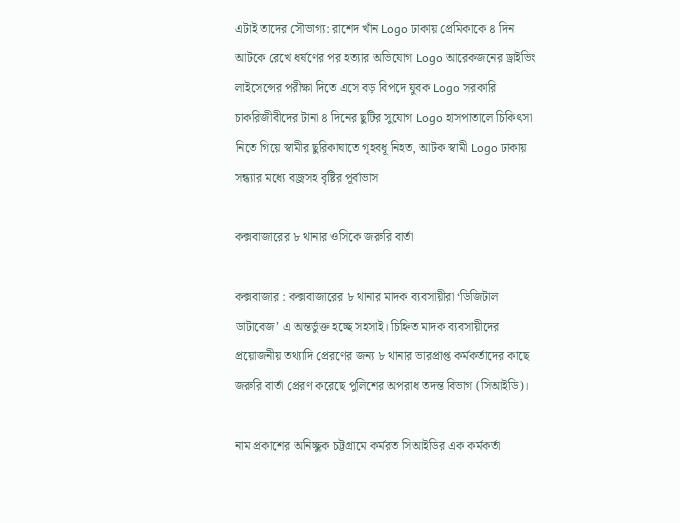এটাই তাদের সৌভাগ্য: রাশেদ খাঁন Logo ঢাকায় প্রেমিকাকে ৪ দিন আটকে রেখে ধর্ষণের পর হত্যার অভিযোগ Logo আরেকজনের ড্রাইভিং লাইসেন্সের পরীক্ষা দিতে এসে বড় বিপদে যুবক Logo সরকারি চাকরিজীবীদের টানা ৪ দিনের ছুটির সুযোগ Logo হাসপাতালে চিকিৎসা নিতে গিয়ে স্বামীর ছুরিকাঘাতে গৃহবধূ নিহত, আটক স্বামী Logo ঢাকায় সন্ধ্যার মধ্যে বজ্রসহ বৃষ্টির পূর্বাভাস

কক্সবাজারের ৮ থানার ওসিকে জরুরি বার্তা

কক্সবাজার : কক্সবাজারের ৮ থানার মাদক ব্যবসায়ীরা ‘ডিজিটাল ডাটাবেজ’ এ অন্তর্ভুক্ত হচ্ছে সহসাই। চিহ্নিত মাদক ব্যবসায়ীদের প্রয়োজনীয় তথ্যাদি প্রেরণের জন্য ৮ থানার ভারপ্রাপ্ত কর্মকর্তাদের কাছে জরুরি বার্তা প্রেরণ করেছে পুলিশের অপরাধ তদন্ত বিভাগ (সিআইডি)।

নাম প্রকাশের অনিচ্ছুক চট্টগ্রামে কর্মরত সিআইডির এক কর্মকর্তা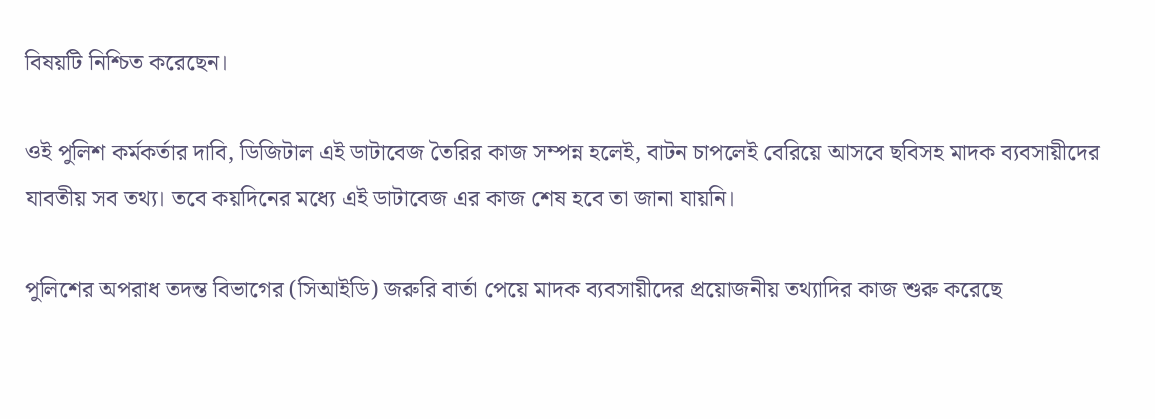বিষয়টি নিশ্চিত করেছেন।

ওই পুলিশ কর্মকর্তার দাবি, ডিজিটাল এই ডাটাবেজ তৈরির কাজ সম্পন্ন হলেই, বাটন চাপলেই বেরিয়ে আসবে ছবিসহ মাদক ব্যবসায়ীদের যাবতীয় সব তথ্য। তবে কয়দিনের মধ্যে এই ডাটাবেজ এর কাজ শেষ হবে তা জানা যায়নি।

পুলিশের অপরাধ তদন্ত বিভাগের (সিআইডি) জরুরি বার্তা পেয়ে মাদক ব্যবসায়ীদের প্রয়োজনীয় তথ্যাদির কাজ শুরু করেছে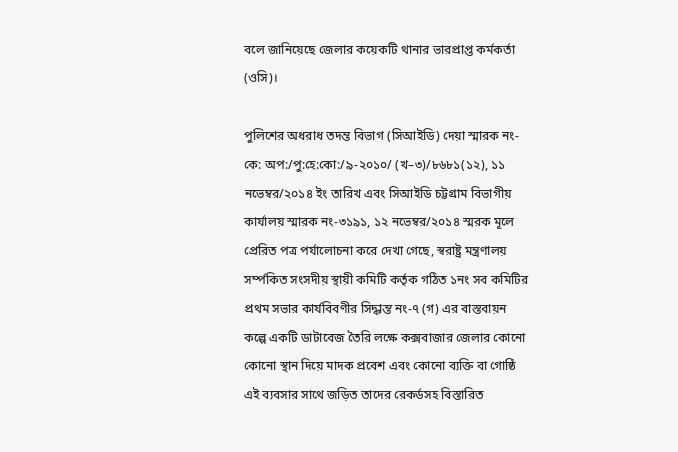বলে জানিয়েছে জেলার কয়েকটি থানার ভারপ্রাপ্ত কর্মকর্তা (ওসি)।

পুলিশের অধরাধ তদন্ত বিভাগ (সিআইডি) দেয়া স্মারক নং-কে: অপ:/পু:হে:কো:/৯-২০১০/ (খ–৩)/৮৬৮১(১২), ১১ নভেম্বর/২০১৪ ইং তারিখ এবং সিআইডি চট্টগ্রাম বিভাগীয় কার্যালয় স্মারক নং-৩১৯১, ১২ নভেম্বর/২০১৪ স্মরক মূলে প্রেরিত পত্র পর্যালোচনা করে দেখা গেছে, স্বরাষ্ট্র মন্ত্রণালয় সর্ম্পকিত সংসদীয় স্থায়ী কমিটি কর্তৃক গঠিত ১নং সব কমিটির প্রথম সভার কার্যবিবণীর সিদ্ধান্ত নং-৭ (গ) এর বাস্তবায়ন কল্পে একটি ডাটাবেজ তৈরি লক্ষে কক্সবাজার জেলার কোনো কোনো স্থান দিয়ে মাদক প্রবেশ এবং কোনো ব্যক্তি বা গোষ্ঠি এই ব্যবসার সাথে জড়িত তাদের রেকর্ডসহ বিস্তারিত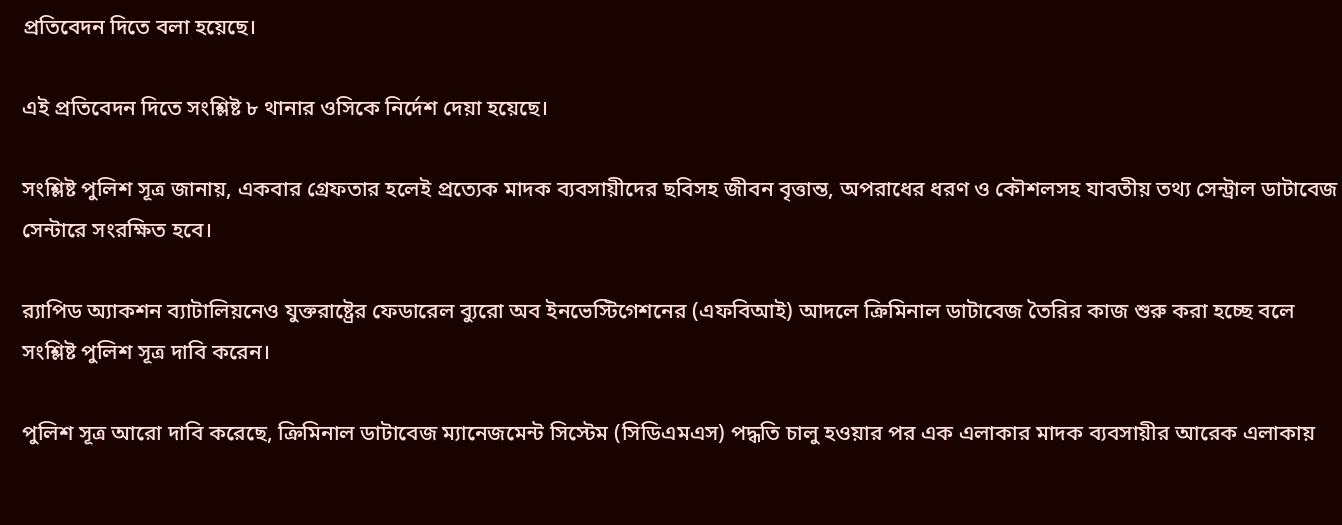প্রতিবেদন দিতে বলা হয়েছে।

এই প্রতিবেদন দিতে সংশ্লিষ্ট ৮ থানার ওসিকে নির্দেশ দেয়া হয়েছে।

সংশ্লিষ্ট পুলিশ সূত্র জানায়, একবার গ্রেফতার হলেই প্রত্যেক মাদক ব্যবসায়ীদের ছবিসহ জীবন বৃত্তান্ত, অপরাধের ধরণ ও কৌশলসহ যাবতীয় তথ্য সেন্ট্রাল ডাটাবেজ সেন্টারে সংরক্ষিত হবে।

র‌্যাপিড অ্যাকশন ব্যাটালিয়নেও যুক্তরাষ্ট্রের ফেডারেল ব্যুরো অব ইনভেস্টিগেশনের (এফবিআই) আদলে ক্রিমিনাল ডাটাবেজ তৈরির কাজ শুরু করা হচ্ছে বলে সংশ্লিষ্ট পুলিশ সূত্র দাবি করেন।

পুলিশ সূত্র আরো দাবি করেছে, ক্রিমিনাল ডাটাবেজ ম্যানেজমেন্ট সিস্টেম (সিডিএমএস) পদ্ধতি চালু হওয়ার পর এক এলাকার মাদক ব্যবসায়ীর আরেক এলাকায়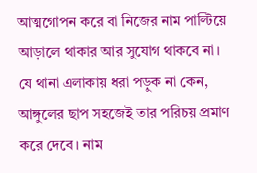আত্মগোপন করে বা নিজের নাম পাল্টিয়ে আড়ালে থাকার আর সুযোগ থাকবে না। যে থানা এলাকায় ধরা পড়ুক না কেন, আঙ্গুলের ছাপ সহজেই তার পরিচয় প্রমাণ করে দেবে। নাম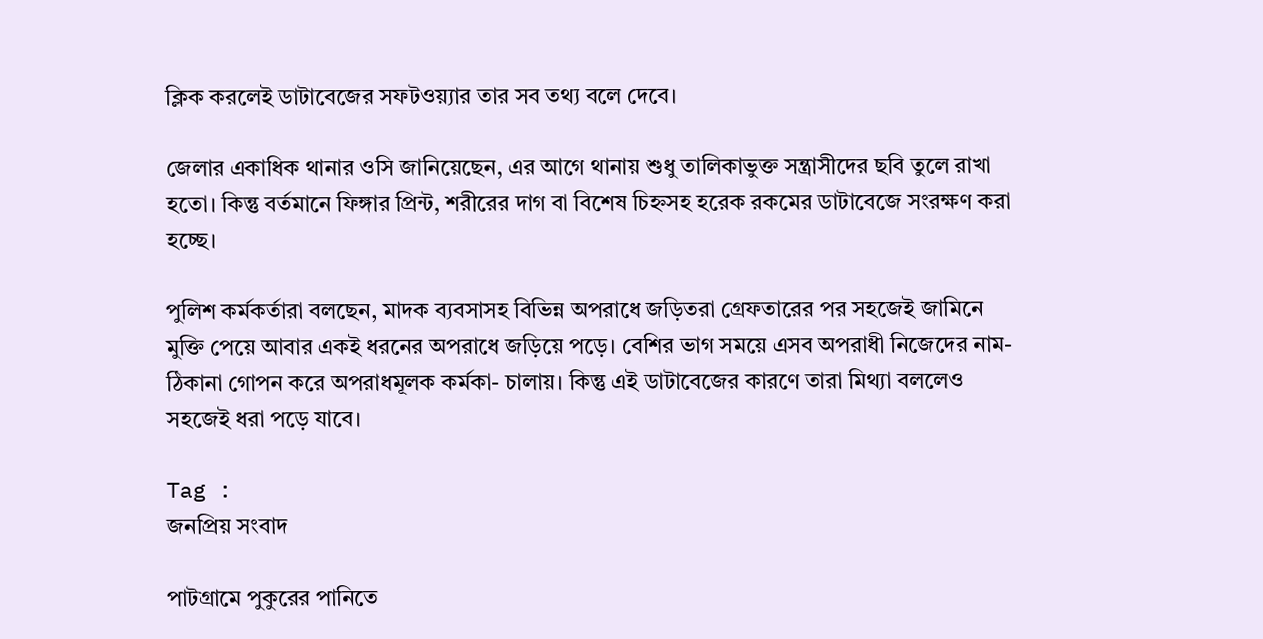ক্লিক করলেই ডাটাবেজের সফটওয়্যার তার সব তথ্য বলে দেবে।

জেলার একাধিক থানার ওসি জানিয়েছেন, এর আগে থানায় শুধু তালিকাভুক্ত সন্ত্রাসীদের ছবি তুলে রাখা হতো। কিন্তু বর্তমানে ফিঙ্গার প্রিন্ট, শরীরের দাগ বা বিশেষ চিহ্নসহ হরেক রকমের ডাটাবেজে সংরক্ষণ করা হচ্ছে।

পুলিশ কর্মকর্তারা বলছেন, মাদক ব্যবসাসহ বিভিন্ন অপরাধে জড়িতরা গ্রেফতারের পর সহজেই জামিনে মুক্তি পেয়ে আবার একই ধরনের অপরাধে জড়িয়ে পড়ে। বেশির ভাগ সময়ে এসব অপরাধী নিজেদের নাম-ঠিকানা গোপন করে অপরাধমূলক কর্মকা- চালায়। কিন্তু এই ডাটাবেজের কারণে তারা মিথ্যা বললেও সহজেই ধরা পড়ে যাবে।

Tag :
জনপ্রিয় সংবাদ

পাটগ্রামে পুকুরের পানিতে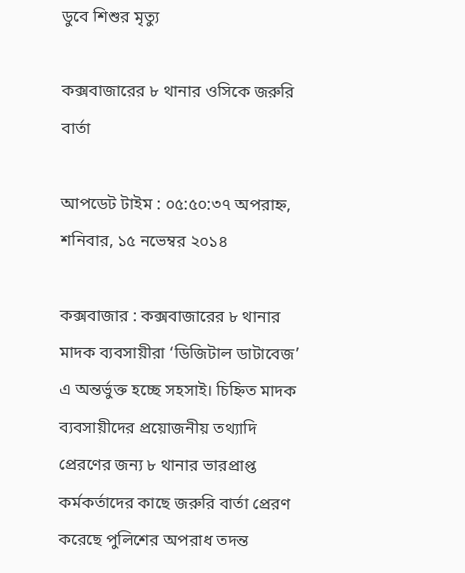ডুবে শিশুর মৃত্যু

কক্সবাজারের ৮ থানার ওসিকে জরুরি বার্তা

আপডেট টাইম : ০৫:৫০:৩৭ অপরাহ্ন, শনিবার, ১৫ নভেম্বর ২০১৪

কক্সবাজার : কক্সবাজারের ৮ থানার মাদক ব্যবসায়ীরা ‘ডিজিটাল ডাটাবেজ’ এ অন্তর্ভুক্ত হচ্ছে সহসাই। চিহ্নিত মাদক ব্যবসায়ীদের প্রয়োজনীয় তথ্যাদি প্রেরণের জন্য ৮ থানার ভারপ্রাপ্ত কর্মকর্তাদের কাছে জরুরি বার্তা প্রেরণ করেছে পুলিশের অপরাধ তদন্ত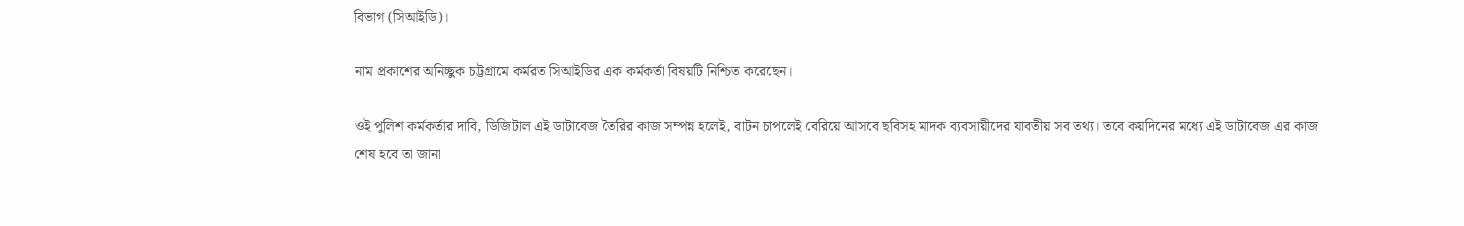বিভাগ (সিআইডি)।

নাম প্রকাশের অনিচ্ছুক চট্টগ্রামে কর্মরত সিআইডির এক কর্মকর্তা বিষয়টি নিশ্চিত করেছেন।

ওই পুলিশ কর্মকর্তার দাবি, ডিজিটাল এই ডাটাবেজ তৈরির কাজ সম্পন্ন হলেই, বাটন চাপলেই বেরিয়ে আসবে ছবিসহ মাদক ব্যবসায়ীদের যাবতীয় সব তথ্য। তবে কয়দিনের মধ্যে এই ডাটাবেজ এর কাজ শেষ হবে তা জানা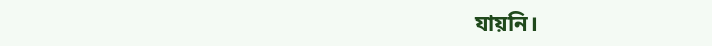যায়নি।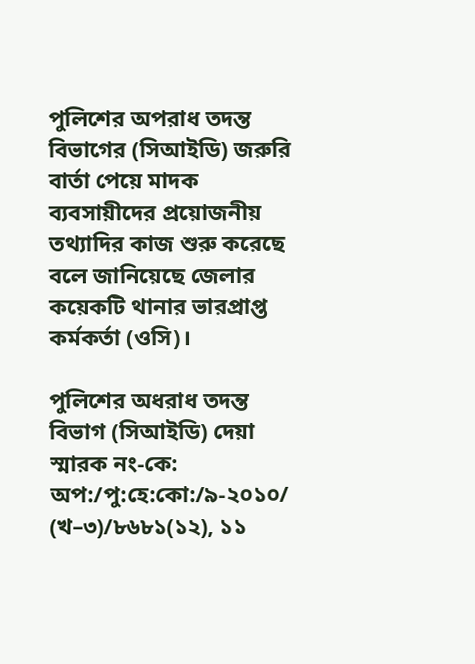পুলিশের অপরাধ তদন্ত বিভাগের (সিআইডি) জরুরি বার্তা পেয়ে মাদক ব্যবসায়ীদের প্রয়োজনীয় তথ্যাদির কাজ শুরু করেছে বলে জানিয়েছে জেলার কয়েকটি থানার ভারপ্রাপ্ত কর্মকর্তা (ওসি)।

পুলিশের অধরাধ তদন্ত বিভাগ (সিআইডি) দেয়া স্মারক নং-কে: অপ:/পু:হে:কো:/৯-২০১০/ (খ–৩)/৮৬৮১(১২), ১১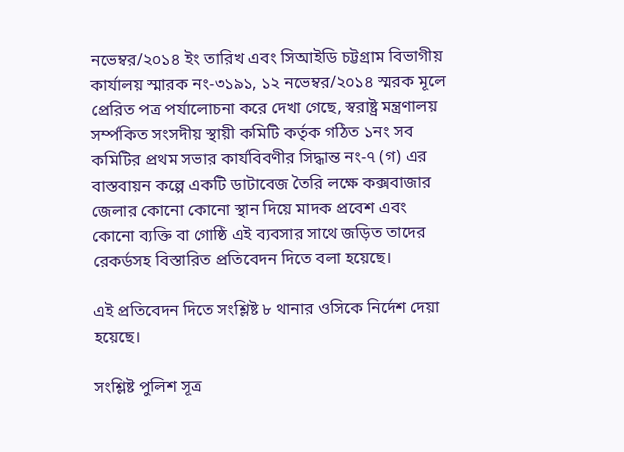নভেম্বর/২০১৪ ইং তারিখ এবং সিআইডি চট্টগ্রাম বিভাগীয় কার্যালয় স্মারক নং-৩১৯১, ১২ নভেম্বর/২০১৪ স্মরক মূলে প্রেরিত পত্র পর্যালোচনা করে দেখা গেছে, স্বরাষ্ট্র মন্ত্রণালয় সর্ম্পকিত সংসদীয় স্থায়ী কমিটি কর্তৃক গঠিত ১নং সব কমিটির প্রথম সভার কার্যবিবণীর সিদ্ধান্ত নং-৭ (গ) এর বাস্তবায়ন কল্পে একটি ডাটাবেজ তৈরি লক্ষে কক্সবাজার জেলার কোনো কোনো স্থান দিয়ে মাদক প্রবেশ এবং কোনো ব্যক্তি বা গোষ্ঠি এই ব্যবসার সাথে জড়িত তাদের রেকর্ডসহ বিস্তারিত প্রতিবেদন দিতে বলা হয়েছে।

এই প্রতিবেদন দিতে সংশ্লিষ্ট ৮ থানার ওসিকে নির্দেশ দেয়া হয়েছে।

সংশ্লিষ্ট পুলিশ সূত্র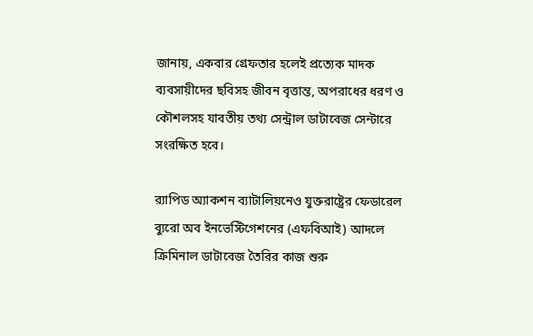জানায়, একবার গ্রেফতার হলেই প্রত্যেক মাদক ব্যবসায়ীদের ছবিসহ জীবন বৃত্তান্ত, অপরাধের ধরণ ও কৌশলসহ যাবতীয় তথ্য সেন্ট্রাল ডাটাবেজ সেন্টারে সংরক্ষিত হবে।

র‌্যাপিড অ্যাকশন ব্যাটালিয়নেও যুক্তরাষ্ট্রের ফেডারেল ব্যুরো অব ইনভেস্টিগেশনের (এফবিআই) আদলে ক্রিমিনাল ডাটাবেজ তৈরির কাজ শুরু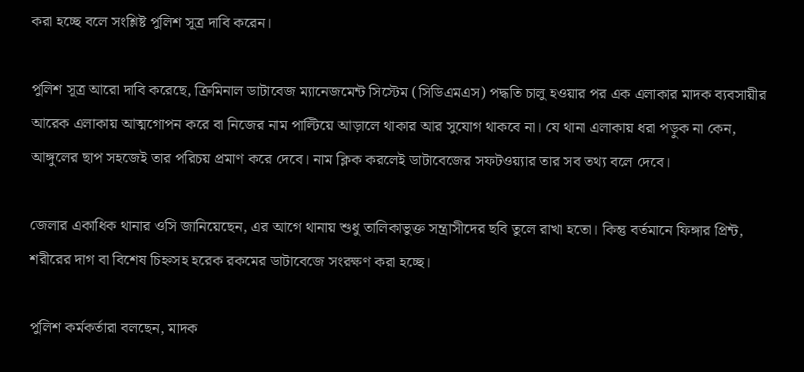করা হচ্ছে বলে সংশ্লিষ্ট পুলিশ সূত্র দাবি করেন।

পুলিশ সূত্র আরো দাবি করেছে, ক্রিমিনাল ডাটাবেজ ম্যানেজমেন্ট সিস্টেম (সিডিএমএস) পদ্ধতি চালু হওয়ার পর এক এলাকার মাদক ব্যবসায়ীর আরেক এলাকায় আত্মগোপন করে বা নিজের নাম পাল্টিয়ে আড়ালে থাকার আর সুযোগ থাকবে না। যে থানা এলাকায় ধরা পড়ুক না কেন, আঙ্গুলের ছাপ সহজেই তার পরিচয় প্রমাণ করে দেবে। নাম ক্লিক করলেই ডাটাবেজের সফটওয়্যার তার সব তথ্য বলে দেবে।

জেলার একাধিক থানার ওসি জানিয়েছেন, এর আগে থানায় শুধু তালিকাভুক্ত সন্ত্রাসীদের ছবি তুলে রাখা হতো। কিন্তু বর্তমানে ফিঙ্গার প্রিন্ট, শরীরের দাগ বা বিশেষ চিহ্নসহ হরেক রকমের ডাটাবেজে সংরক্ষণ করা হচ্ছে।

পুলিশ কর্মকর্তারা বলছেন, মাদক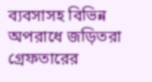ব্যবসাসহ বিভিন্ন অপরাধে জড়িতরা গ্রেফতারের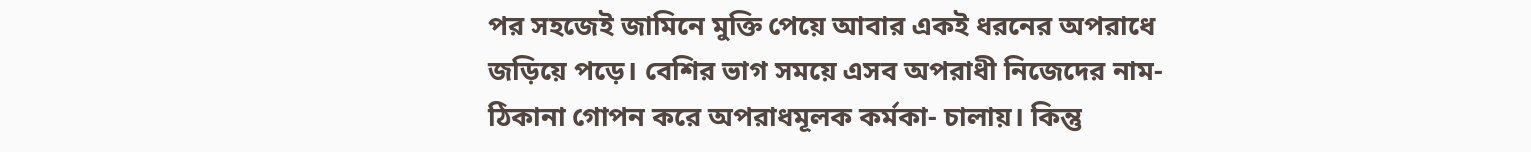পর সহজেই জামিনে মুক্তি পেয়ে আবার একই ধরনের অপরাধে জড়িয়ে পড়ে। বেশির ভাগ সময়ে এসব অপরাধী নিজেদের নাম-ঠিকানা গোপন করে অপরাধমূলক কর্মকা- চালায়। কিন্তু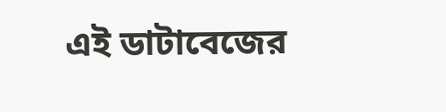এই ডাটাবেজের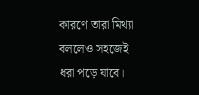কারণে তারা মিথ্যা বললেও সহজেই ধরা পড়ে যাবে।